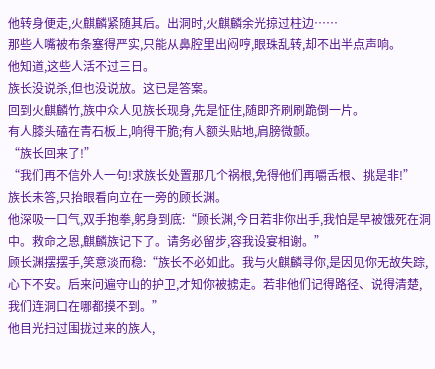他转身便走,火麒麟紧随其后。出洞时,火麒麟余光掠过柱边……
那些人嘴被布条塞得严实,只能从鼻腔里出闷哼,眼珠乱转,却不出半点声响。
他知道,这些人活不过三日。
族长没说杀,但也没说放。这已是答案。
回到火麒麟竹,族中众人见族长现身,先是怔住,随即齐刷刷跪倒一片。
有人膝头磕在青石板上,响得干脆;有人额头贴地,肩膀微颤。
“族长回来了!”
“我们再不信外人一句!求族长处置那几个祸根,免得他们再嚼舌根、挑是非!”
族长未答,只抬眼看向立在一旁的顾长渊。
他深吸一口气,双手抱拳,躬身到底:“顾长渊,今日若非你出手,我怕是早被饿死在洞中。救命之恩,麒麟族记下了。请务必留步,容我设宴相谢。”
顾长渊摆摆手,笑意淡而稳:“族长不必如此。我与火麒麟寻你,是因见你无故失踪,心下不安。后来问遍守山的护卫,才知你被掳走。若非他们记得路径、说得清楚,我们连洞口在哪都摸不到。”
他目光扫过围拢过来的族人,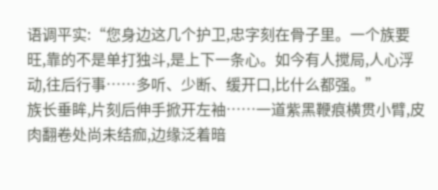语调平实:“您身边这几个护卫,忠字刻在骨子里。一个族要旺,靠的不是单打独斗,是上下一条心。如今有人搅局,人心浮动,往后行事……多听、少断、缓开口,比什么都强。”
族长垂眸,片刻后伸手掀开左袖……一道紫黑鞭痕横贯小臂,皮肉翻卷处尚未结痂,边缘泛着暗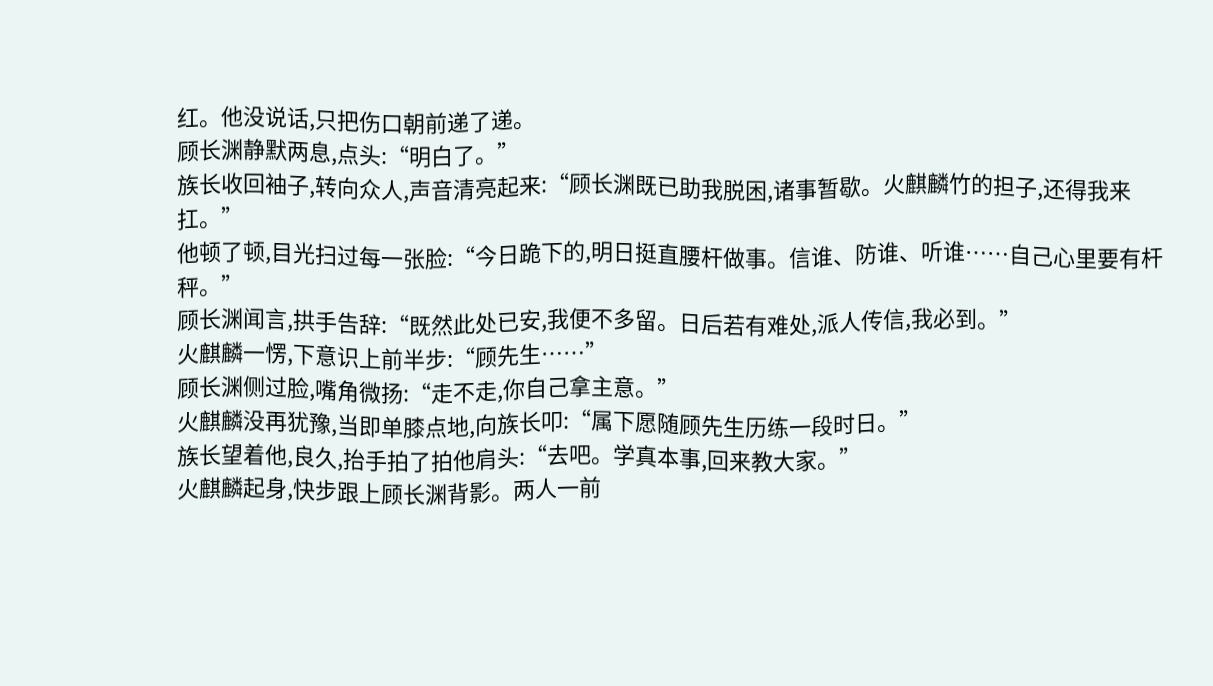红。他没说话,只把伤口朝前递了递。
顾长渊静默两息,点头:“明白了。”
族长收回袖子,转向众人,声音清亮起来:“顾长渊既已助我脱困,诸事暂歇。火麒麟竹的担子,还得我来扛。”
他顿了顿,目光扫过每一张脸:“今日跪下的,明日挺直腰杆做事。信谁、防谁、听谁……自己心里要有杆秤。”
顾长渊闻言,拱手告辞:“既然此处已安,我便不多留。日后若有难处,派人传信,我必到。”
火麒麟一愣,下意识上前半步:“顾先生……”
顾长渊侧过脸,嘴角微扬:“走不走,你自己拿主意。”
火麒麟没再犹豫,当即单膝点地,向族长叩:“属下愿随顾先生历练一段时日。”
族长望着他,良久,抬手拍了拍他肩头:“去吧。学真本事,回来教大家。”
火麒麟起身,快步跟上顾长渊背影。两人一前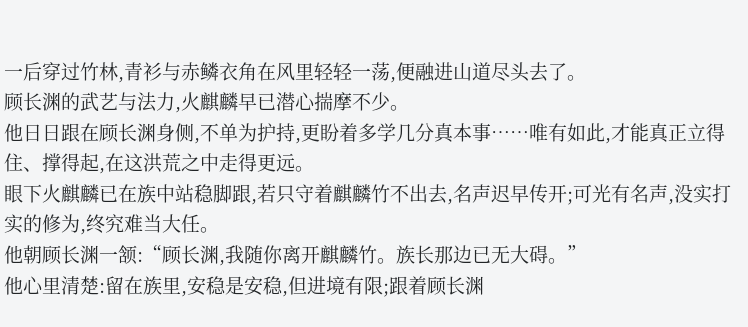一后穿过竹林,青衫与赤鳞衣角在风里轻轻一荡,便融进山道尽头去了。
顾长渊的武艺与法力,火麒麟早已潜心揣摩不少。
他日日跟在顾长渊身侧,不单为护持,更盼着多学几分真本事……唯有如此,才能真正立得住、撑得起,在这洪荒之中走得更远。
眼下火麒麟已在族中站稳脚跟,若只守着麒麟竹不出去,名声迟早传开;可光有名声,没实打实的修为,终究难当大任。
他朝顾长渊一颔:“顾长渊,我随你离开麒麟竹。族长那边已无大碍。”
他心里清楚:留在族里,安稳是安稳,但进境有限;跟着顾长渊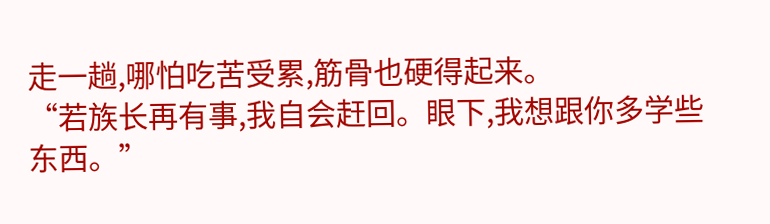走一趟,哪怕吃苦受累,筋骨也硬得起来。
“若族长再有事,我自会赶回。眼下,我想跟你多学些东西。”